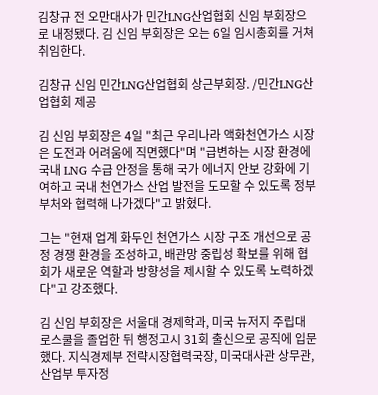김창규 전 오만대사가 민간LNG산업협회 신임 부회장으로 내정됐다. 김 신임 부회장은 오는 6일 임시총회를 거쳐 취임한다.

김창규 신임 민간LNG산업협회 상근부회장. /민간LNG산업협회 제공

김 신임 부회장은 4일 "최근 우리나라 액화천연가스 시장은 도전과 어려움에 직면했다"며 "급변하는 시장 환경에 국내 LNG 수급 안정을 통해 국가 에너지 안보 강화에 기여하고 국내 천연가스 산업 발전을 도모할 수 있도록 정부부처와 협력해 나가겠다"고 밝혔다.

그는 "현재 업계 화두인 천연가스 시장 구조 개선으로 공정 경쟁 환경을 조성하고, 배관망 중립성 확보를 위해 협회가 새로운 역할과 방향성을 제시할 수 있도록 노력하겠다"고 강조했다.

김 신임 부회장은 서울대 경제학과, 미국 뉴저지 주립대 로스쿨을 졸업한 뒤 행정고시 31회 출신으로 공직에 입문했다. 지식경제부 전략시장협력국장, 미국대사관 상무관, 산업부 투자정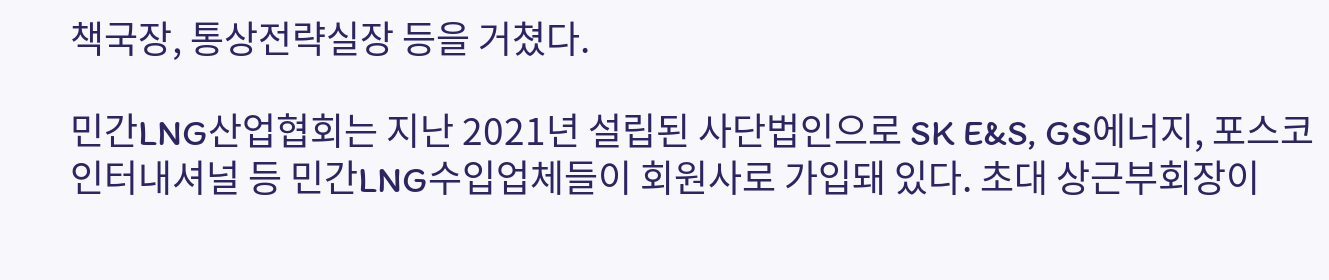책국장, 통상전략실장 등을 거쳤다.

민간LNG산업협회는 지난 2021년 설립된 사단법인으로 SK E&S, GS에너지, 포스코인터내셔널 등 민간LNG수입업체들이 회원사로 가입돼 있다. 초대 상근부회장이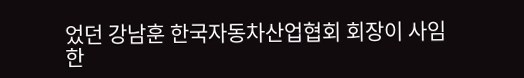었던 강남훈 한국자동차산업협회 회장이 사임한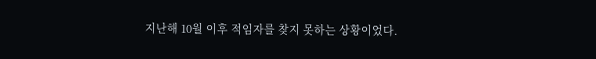지난해 10월 이후 적임자를 찾지 못하는 상황이었다.